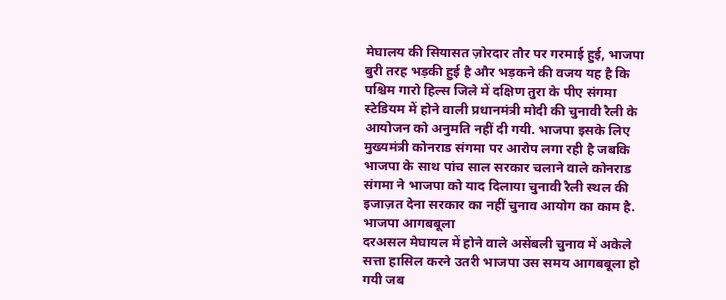मेघालय की सियासत ज़ोरदार तौर पर गरमाई हुई, भाजपा बुरी तरह भड़की हुई है और भड़कने की वजय यह है कि पश्चिम गारो हिल्स जिले में दक्षिण तुरा के पीए संगमा स्टेडियम में होने वाली प्रधानमंत्री मोदी की चुनावी रैली के आयोजन को अनुमति नहीं दी गयी. भाजपा इसके लिए मुख्यमंत्री कोनराड संगमा पर आरोप लगा रही है जबकि भाजपा के साथ पांच साल सरकार चलाने वाले कोनराड संगमा ने भाजपा को याद दिलाया चुनावी रैली स्थल की इजाज़त देना सरकार का नहीं चुनाव आयोग का काम है.
भाजपा आगबबूला
दरअसल मेघायल में होने वाले असेंबली चुनाव में अकेले सत्ता हासिल करने उतरी भाजपा उस समय आगबबूला हो गयी जब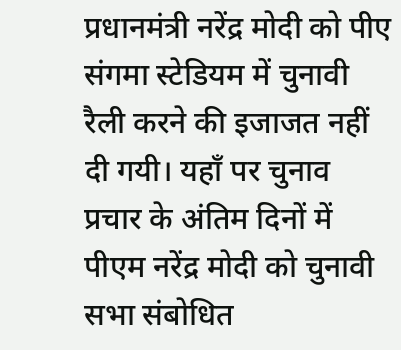प्रधानमंत्री नरेंद्र मोदी को पीए संगमा स्टेडियम में चुनावी रैली करने की इजाजत नहीं दी गयी। यहाँ पर चुनाव प्रचार के अंतिम दिनों में पीएम नरेंद्र मोदी को चुनावी सभा संबोधित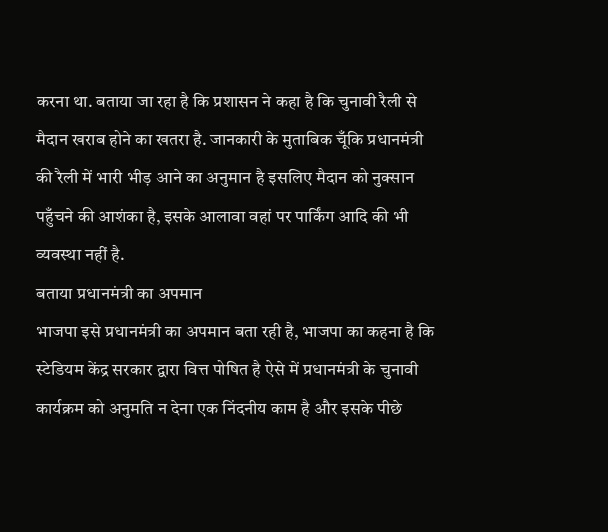करना था. बताया जा रहा है कि प्रशासन ने कहा है कि चुनावी रैली से मैदान खराब होने का खतरा है. जानकारी के मुताबिक चूँकि प्रधानमंत्री की रैली में भारी भीड़ आने का अनुमान है इसलिए मैदान को नुक्सान पहुँचने की आशंका है, इसके आलावा वहां पर पार्किंग आदि की भी व्यवस्था नहीं है.
बताया प्रधानमंत्री का अपमान
भाजपा इसे प्रधानमंत्री का अपमान बता रही है, भाजपा का कहना है कि स्टेडियम केंद्र सरकार द्वारा वित्त पोषित है ऐसे में प्रधानमंत्री के चुनावी कार्यक्रम को अनुमति न देना एक निंदनीय काम है और इसके पीछे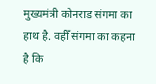मुख्यमंत्री कोनराड संगमा का हाथ है. वहीँ संगमा का कहना है कि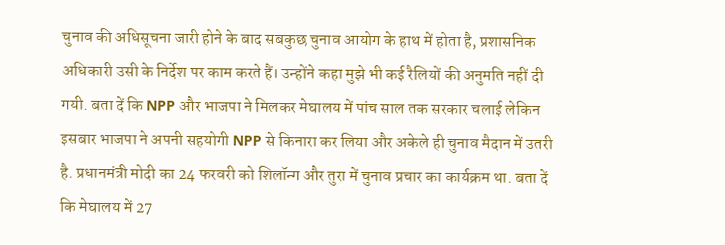चुनाव की अधिसूचना जारी होने के बाद सबकुछ चुनाव आयोग के हाथ में होता है, प्रशासनिक अधिकारी उसी के निर्देश पर काम करते हैं। उन्होंने कहा मुझे भी कई रैलियों की अनुमति नहीं दी गयी. बता दें कि NPP और भाजपा ने मिलकर मेघालय में पांच साल तक सरकार चलाई लेकिन इसबार भाजपा ने अपनी सहयोगी NPP से किनारा कर लिया और अकेले ही चुनाव मैदान में उतरी है. प्रधानमंत्री मोदी का 24 फरवरी को शिलॉन्ग और तुरा में चुनाव प्रचार का कार्यक्रम था. बता दें कि मेघालय में 27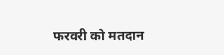फरवरी को मतदान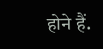होने हैं.